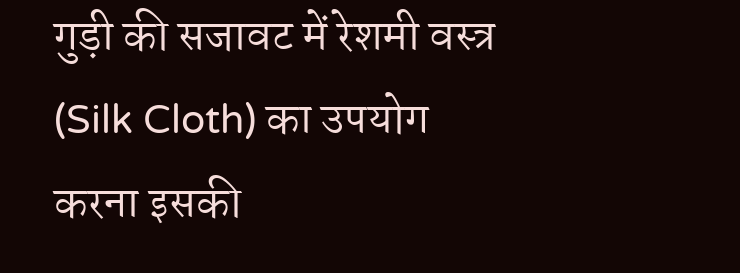गुड़ी की सजावट में रेशमी वस्त्र (Silk Cloth) का उपयोग करना इसकी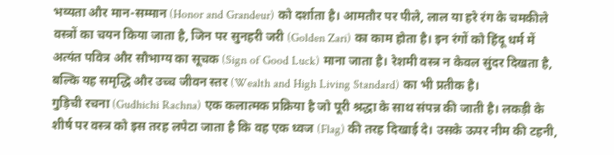भव्यता और मान-सम्मान (Honor and Grandeur) को दर्शाता है। आमतौर पर पीले, लाल या हरे रंग के चमकीले वस्त्रों का चयन किया जाता है, जिन पर सुनहरी जरी (Golden Zari) का काम होता है। इन रंगों को हिंदू धर्म में अत्यंत पवित्र और सौभाग्य का सूचक (Sign of Good Luck) माना जाता है। रेशमी वस्त्र न केवल सुंदर दिखता है, बल्कि यह समृद्धि और उच्च जीवन स्तर (Wealth and High Living Standard) का भी प्रतीक है।
गुड़िची रचना (Gudhichi Rachna) एक कलात्मक प्रक्रिया है जो पूरी श्रद्धा के साथ संपन्न की जाती है। लकड़ी के शीर्ष पर वस्त्र को इस तरह लपेटा जाता है कि वह एक ध्वज (Flag) की तरह दिखाई दे। उसके ऊपर नीम की टहनी,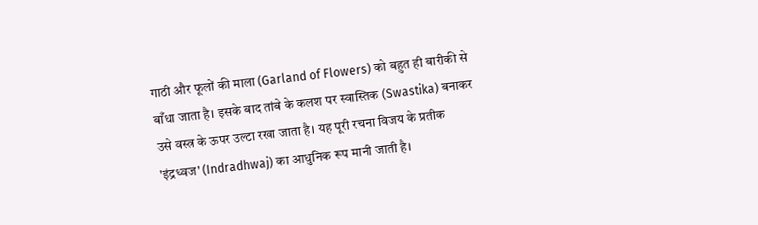गाठी और फूलों की माला (Garland of Flowers) को बहुत ही बारीकी से बाँधा जाता है। इसके बाद तांबे के कलश पर स्वास्तिक (Swastika) बनाकर उसे वस्त्र के ऊपर उल्टा रखा जाता है। यह पूरी रचना विजय के प्रतीक 'इंद्रध्वज' (Indradhwaj) का आधुनिक रूप मानी जाती है।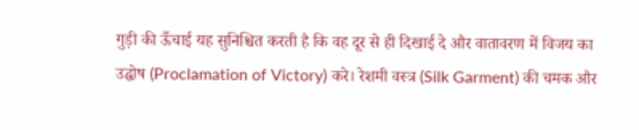गुड़ी की ऊँचाई यह सुनिश्चित करती है कि वह दूर से ही दिखाई दे और वातावरण में विजय का उद्घोष (Proclamation of Victory) करे। रेशमी वस्त्र (Silk Garment) की चमक और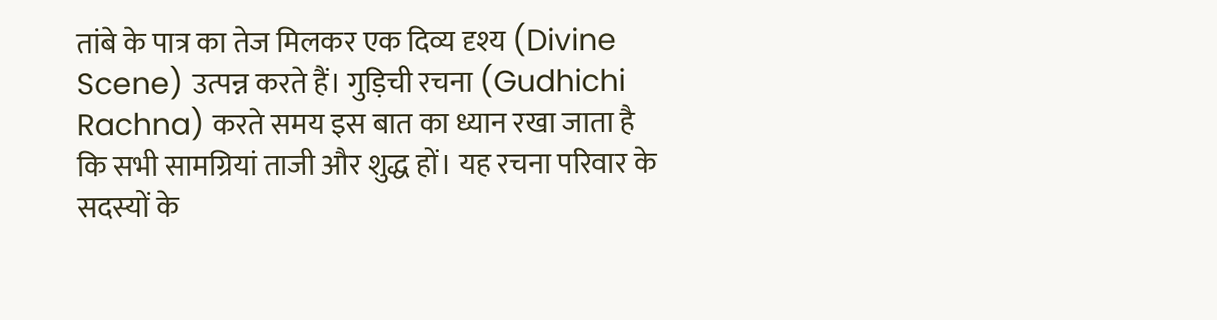तांबे के पात्र का तेज मिलकर एक दिव्य दृश्य (Divine Scene) उत्पन्न करते हैं। गुड़िची रचना (Gudhichi Rachna) करते समय इस बात का ध्यान रखा जाता है कि सभी सामग्रियां ताजी और शुद्ध हों। यह रचना परिवार के सदस्यों के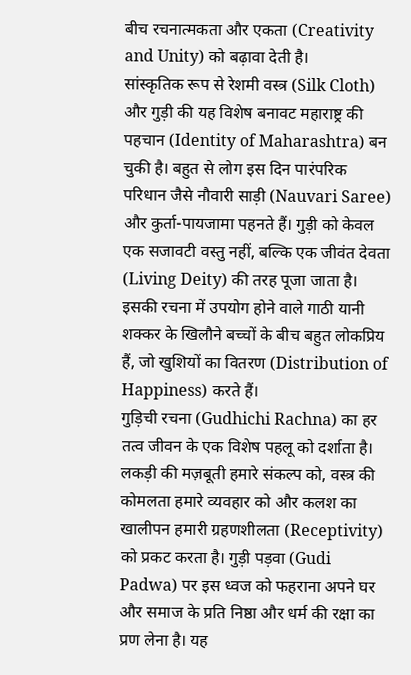बीच रचनात्मकता और एकता (Creativity and Unity) को बढ़ावा देती है।
सांस्कृतिक रूप से रेशमी वस्त्र (Silk Cloth) और गुड़ी की यह विशेष बनावट महाराष्ट्र की पहचान (Identity of Maharashtra) बन चुकी है। बहुत से लोग इस दिन पारंपरिक परिधान जैसे नौवारी साड़ी (Nauvari Saree) और कुर्ता-पायजामा पहनते हैं। गुड़ी को केवल एक सजावटी वस्तु नहीं, बल्कि एक जीवंत देवता (Living Deity) की तरह पूजा जाता है। इसकी रचना में उपयोग होने वाले गाठी यानी शक्कर के खिलौने बच्चों के बीच बहुत लोकप्रिय हैं, जो खुशियों का वितरण (Distribution of Happiness) करते हैं।
गुड़िची रचना (Gudhichi Rachna) का हर तत्व जीवन के एक विशेष पहलू को दर्शाता है। लकड़ी की मज़बूती हमारे संकल्प को, वस्त्र की कोमलता हमारे व्यवहार को और कलश का खालीपन हमारी ग्रहणशीलता (Receptivity) को प्रकट करता है। गुड़ी पड़वा (Gudi Padwa) पर इस ध्वज को फहराना अपने घर और समाज के प्रति निष्ठा और धर्म की रक्षा का प्रण लेना है। यह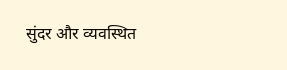सुंदर और व्यवस्थित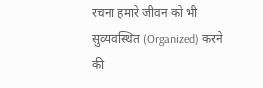रचना हमारे जीवन को भी सुव्यवस्थित (Organized) करने की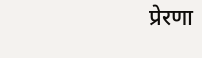प्रेरणा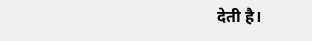देती है।